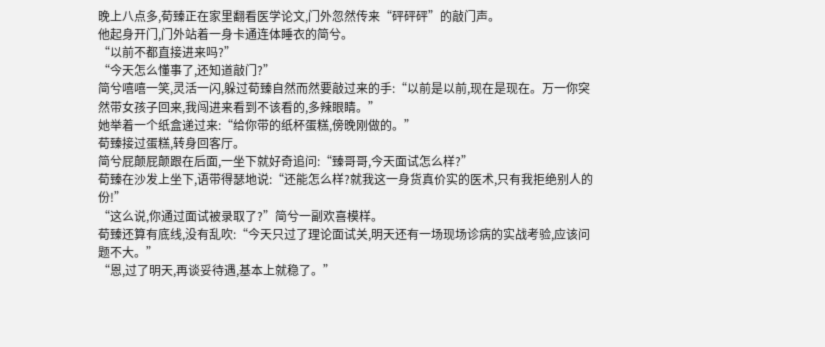晚上八点多,荀臻正在家里翻看医学论文,门外忽然传来“砰砰砰”的敲门声。
他起身开门,门外站着一身卡通连体睡衣的简兮。
“以前不都直接进来吗?”
“今天怎么懂事了,还知道敲门?”
简兮嘻嘻一笑,灵活一闪,躲过荀臻自然而然要敲过来的手:“以前是以前,现在是现在。万一你突然带女孩子回来,我闯进来看到不该看的,多辣眼睛。”
她举着一个纸盒递过来:“给你带的纸杯蛋糕,傍晚刚做的。”
荀臻接过蛋糕,转身回客厅。
简兮屁颠屁颠跟在后面,一坐下就好奇追问:“臻哥哥,今天面试怎么样?”
荀臻在沙发上坐下,语带得瑟地说:“还能怎么样?就我这一身货真价实的医术,只有我拒绝别人的份!”
“这么说,你通过面试被录取了?”简兮一副欢喜模样。
荀臻还算有底线,没有乱吹:“今天只过了理论面试关,明天还有一场现场诊病的实战考验,应该问题不大。”
“恩,过了明天,再谈妥待遇,基本上就稳了。”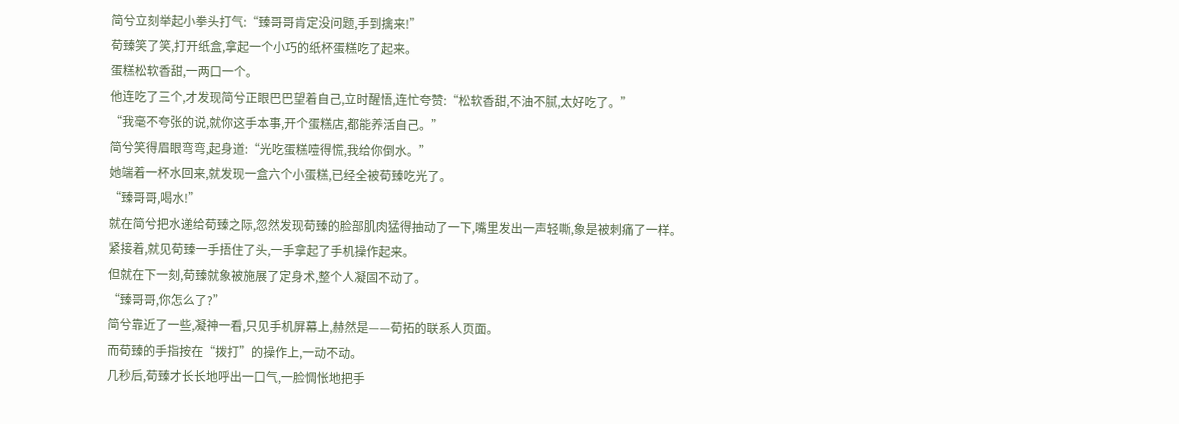简兮立刻举起小拳头打气:“臻哥哥肯定没问题,手到擒来!”
荀臻笑了笑,打开纸盒,拿起一个小巧的纸杯蛋糕吃了起来。
蛋糕松软香甜,一两口一个。
他连吃了三个,才发现简兮正眼巴巴望着自己,立时醒悟,连忙夸赞:“松软香甜,不油不腻,太好吃了。”
“我毫不夸张的说,就你这手本事,开个蛋糕店,都能养活自己。”
简兮笑得眉眼弯弯,起身道:“光吃蛋糕噎得慌,我给你倒水。”
她端着一杯水回来,就发现一盒六个小蛋糕,已经全被荀臻吃光了。
“臻哥哥,喝水!”
就在简兮把水递给荀臻之际,忽然发现荀臻的脸部肌肉猛得抽动了一下,嘴里发出一声轻嘶,象是被刺痛了一样。
紧接着,就见荀臻一手捂住了头,一手拿起了手机操作起来。
但就在下一刻,荀臻就象被施展了定身术,整个人凝固不动了。
“臻哥哥,你怎么了?”
简兮靠近了一些,凝神一看,只见手机屏幕上,赫然是——荀拓的联系人页面。
而荀臻的手指按在“拨打”的操作上,一动不动。
几秒后,荀臻才长长地呼出一口气,一脸惆怅地把手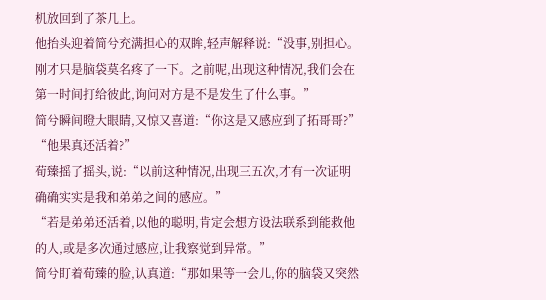机放回到了茶几上。
他抬头迎着简兮充满担心的双眸,轻声解释说:“没事,别担心。刚才只是脑袋莫名疼了一下。之前呢,出现这种情况,我们会在第一时间打给彼此,询问对方是不是发生了什么事。”
简兮瞬间瞪大眼睛,又惊又喜道:“你这是又感应到了拓哥哥?”
“他果真还活着?”
荀臻摇了摇头,说:“以前这种情况,出现三五次,才有一次证明确确实实是我和弟弟之间的感应。”
“若是弟弟还活着,以他的聪明,肯定会想方设法联系到能救他的人,或是多次通过感应,让我察觉到异常。”
简兮盯着荀臻的脸,认真道:“那如果等一会儿,你的脑袋又突然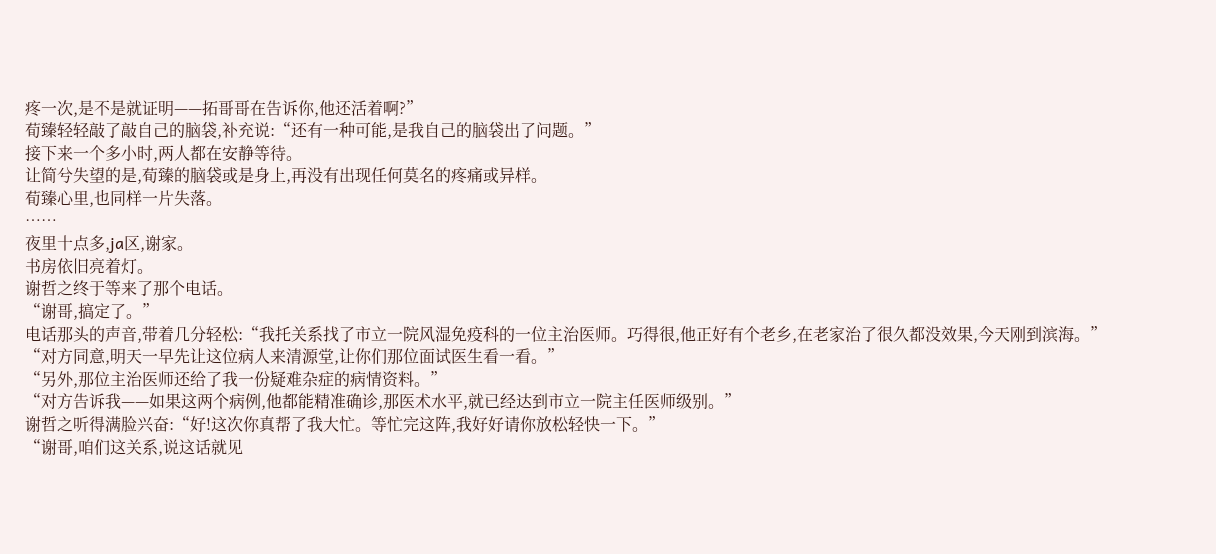疼一次,是不是就证明——拓哥哥在告诉你,他还活着啊?”
荀臻轻轻敲了敲自己的脑袋,补充说:“还有一种可能,是我自己的脑袋出了问题。”
接下来一个多小时,两人都在安静等待。
让简兮失望的是,荀臻的脑袋或是身上,再没有出现任何莫名的疼痛或异样。
荀臻心里,也同样一片失落。
……
夜里十点多,ja区,谢家。
书房依旧亮着灯。
谢哲之终于等来了那个电话。
“谢哥,搞定了。”
电话那头的声音,带着几分轻松:“我托关系找了市立一院风湿免疫科的一位主治医师。巧得很,他正好有个老乡,在老家治了很久都没效果,今天刚到滨海。”
“对方同意,明天一早先让这位病人来清源堂,让你们那位面试医生看一看。”
“另外,那位主治医师还给了我一份疑难杂症的病情资料。”
“对方告诉我——如果这两个病例,他都能精准确诊,那医术水平,就已经达到市立一院主任医师级别。”
谢哲之听得满脸兴奋:“好!这次你真帮了我大忙。等忙完这阵,我好好请你放松轻快一下。”
“谢哥,咱们这关系,说这话就见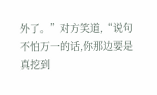外了。”对方笑道,“说句不怕万一的话,你那边要是真挖到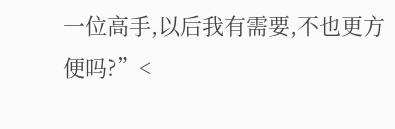一位高手,以后我有需要,不也更方便吗?”<